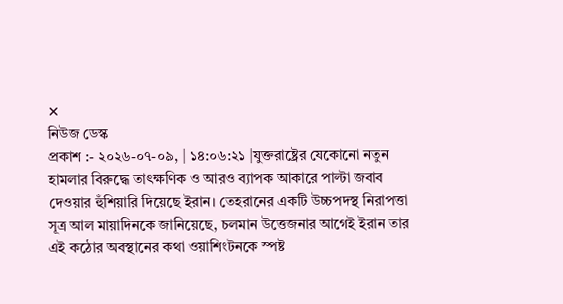✕
নিউজ ডেস্ক
প্রকাশ :- ২০২৬-০৭-০৯, | ১৪:০৬:২১ |যুক্তরাষ্ট্রের যেকোনো নতুন হামলার বিরুদ্ধে তাৎক্ষণিক ও আরও ব্যাপক আকারে পাল্টা জবাব দেওয়ার হুঁশিয়ারি দিয়েছে ইরান। তেহরানের একটি উচ্চপদস্থ নিরাপত্তা সূত্র আল মায়াদিনকে জানিয়েছে, চলমান উত্তেজনার আগেই ইরান তার এই কঠোর অবস্থানের কথা ওয়াশিংটনকে স্পষ্ট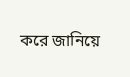করে জানিয়ে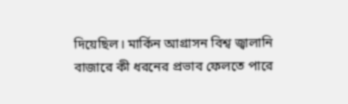দিয়েছিল। মার্কিন আগ্রাসন বিশ্ব জ্বালানি বাজারে কী ধরনের প্রভাব ফেলতে পারে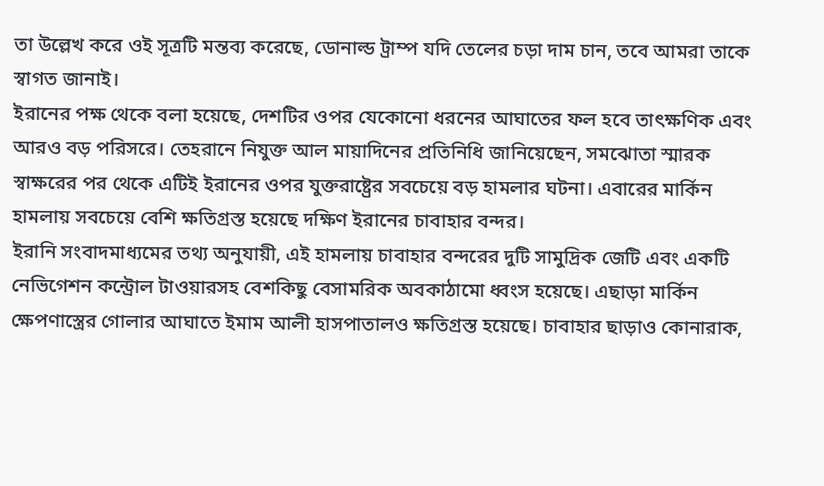তা উল্লেখ করে ওই সূত্রটি মন্তব্য করেছে, ডোনাল্ড ট্রাম্প যদি তেলের চড়া দাম চান, তবে আমরা তাকে স্বাগত জানাই।
ইরানের পক্ষ থেকে বলা হয়েছে, দেশটির ওপর যেকোনো ধরনের আঘাতের ফল হবে তাৎক্ষণিক এবং আরও বড় পরিসরে। তেহরানে নিযুক্ত আল মায়াদিনের প্রতিনিধি জানিয়েছেন, সমঝোতা স্মারক স্বাক্ষরের পর থেকে এটিই ইরানের ওপর যুক্তরাষ্ট্রের সবচেয়ে বড় হামলার ঘটনা। এবারের মার্কিন হামলায় সবচেয়ে বেশি ক্ষতিগ্রস্ত হয়েছে দক্ষিণ ইরানের চাবাহার বন্দর।
ইরানি সংবাদমাধ্যমের তথ্য অনুযায়ী, এই হামলায় চাবাহার বন্দরের দুটি সামুদ্রিক জেটি এবং একটি নেভিগেশন কন্ট্রোল টাওয়ারসহ বেশকিছু বেসামরিক অবকাঠামো ধ্বংস হয়েছে। এছাড়া মার্কিন ক্ষেপণাস্ত্রের গোলার আঘাতে ইমাম আলী হাসপাতালও ক্ষতিগ্রস্ত হয়েছে। চাবাহার ছাড়াও কোনারাক,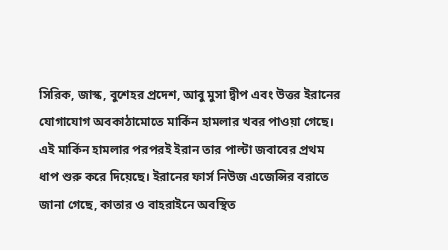সিরিক, জাস্ক, বুশেহর প্রদেশ, আবু মুসা দ্বীপ এবং উত্তর ইরানের যোগাযোগ অবকাঠামোতে মার্কিন হামলার খবর পাওয়া গেছে।
এই মার্কিন হামলার পরপরই ইরান তার পাল্টা জবাবের প্রথম ধাপ শুরু করে দিয়েছে। ইরানের ফার্স নিউজ এজেন্সির বরাতে জানা গেছে, কাতার ও বাহরাইনে অবস্থিত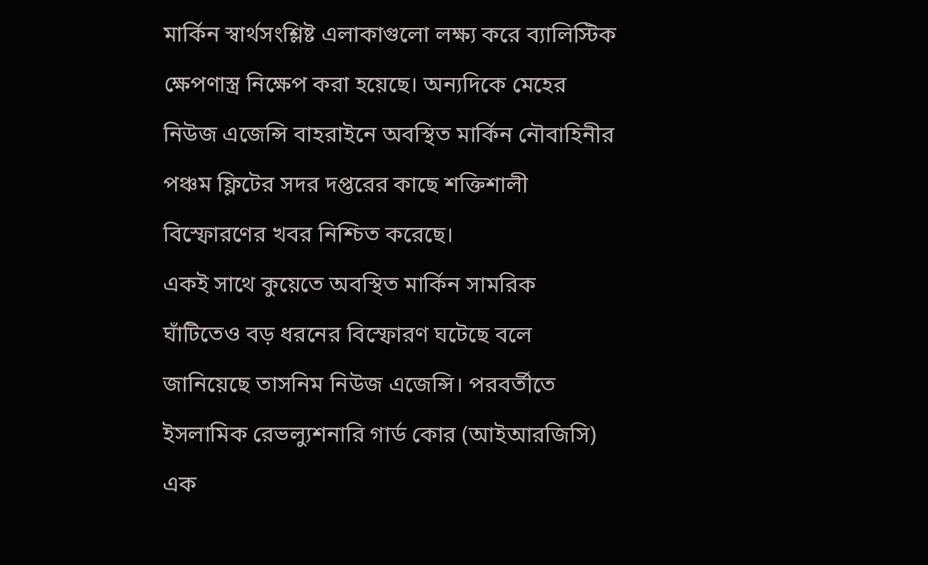মার্কিন স্বার্থসংশ্লিষ্ট এলাকাগুলো লক্ষ্য করে ব্যালিস্টিক ক্ষেপণাস্ত্র নিক্ষেপ করা হয়েছে। অন্যদিকে মেহের নিউজ এজেন্সি বাহরাইনে অবস্থিত মার্কিন নৌবাহিনীর পঞ্চম ফ্লিটের সদর দপ্তরের কাছে শক্তিশালী বিস্ফোরণের খবর নিশ্চিত করেছে।
একই সাথে কুয়েতে অবস্থিত মার্কিন সামরিক ঘাঁটিতেও বড় ধরনের বিস্ফোরণ ঘটেছে বলে জানিয়েছে তাসনিম নিউজ এজেন্সি। পরবর্তীতে ইসলামিক রেভল্যুশনারি গার্ড কোর (আইআরজিসি) এক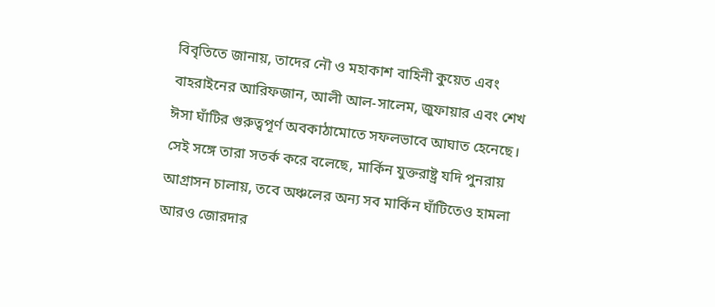বিবৃতিতে জানায়, তাদের নৌ ও মহাকাশ বাহিনী কুয়েত এবং বাহরাইনের আরিফজান, আলী আল-সালেম, জুফায়ার এবং শেখ ঈসা ঘাঁটির গুরুত্বপূর্ণ অবকাঠামোতে সফলভাবে আঘাত হেনেছে। সেই সঙ্গে তারা সতর্ক করে বলেছে, মার্কিন যুক্তরাষ্ট্র যদি পুনরায় আগ্রাসন চালায়, তবে অঞ্চলের অন্য সব মার্কিন ঘাঁটিতেও হামলা আরও জোরদার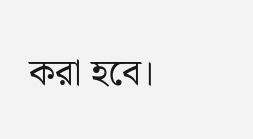করা হবে।